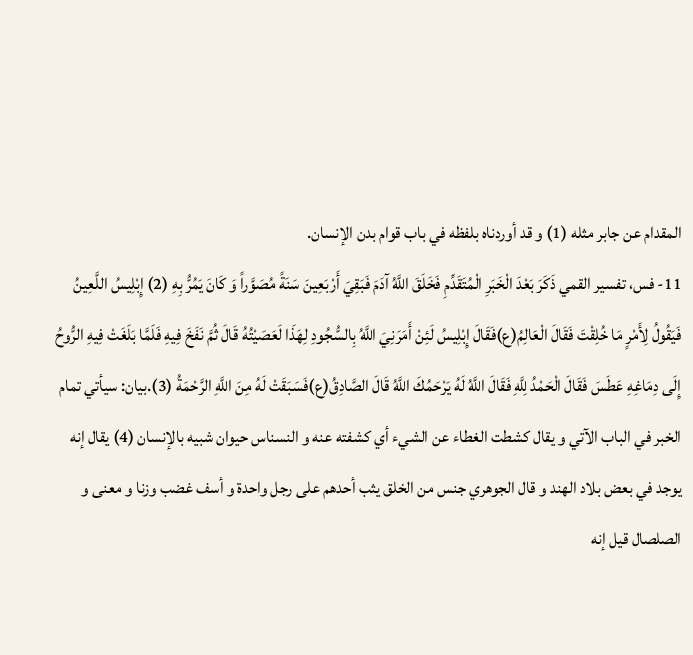المقدام عن جابر مثله (1) و قد أوردناه بلفظه في باب قوام بدن الإنسان.
11- فس، تفسير القمي ذَكَرَ بَعْدَ الْخَبَرِ الْمُتَقَدِّمِ فَخَلَقَ اللَّهُ آدَمَ فَبَقِيَ أَرْبَعِينَ سَنَةً مُصَوَّراً وَ كَانَ يَمُرُّ بِهِ (2) إِبْلِيسُ اللَّعِينُ فَيَقُولُ لِأَمْرٍ مَا خُلِقْتَ فَقَالَ الْعَالِمُ(ع)فَقَالَ إِبْلِيسُ لَئِنْ أَمَرَنِيَ اللَّهُ بِالسُّجُودِ لِهَذَا لَعَصَيْتُهُ قَالَ ثُمَّ نَفَخَ فِيهِ فَلَمَّا بَلَغَتْ فِيهِ الرُّوحُ إِلَى دِمَاغِهِ عَطَسَ فَقَالَ الْحَمْدُ لِلَّهِ فَقَالَ اللَّهُ لَهُ يَرْحَمُكَ اللَّهُ قَالَ الصَّادِقُ(ع)فَسَبَقَتْ لَهُ مِنَ اللَّهِ الرَّحْمَةُ (3).بيان: سيأتي تمام الخبر في الباب الآتي و يقال كشطت الغطاء عن الشيء أي كشفته عنه و النسناس حيوان شبيه بالإنسان (4) يقال إنه يوجد في بعض بلاد الهند و قال الجوهري جنس من الخلق يثب أحدهم على رجل واحدة و أسف غضب وزنا و معنى و الصلصال قيل إنه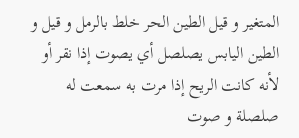المتغير و قيل الطين الحر خلط بالرمل و قيل و الطين اليابس يصلصل أي يصوت إذا نقر أو لأنه كانت الريح إذا مرت به سمعت له صلصلة و صوت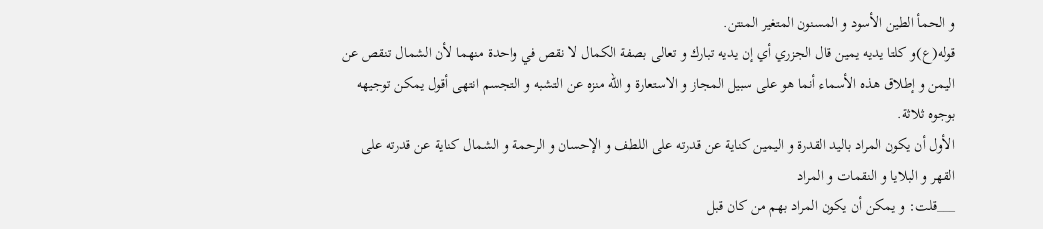و الحمأ الطين الأسود و المسنون المتغير المنتن.
قوله(ع)و كلتا يديه يمين قال الجزري أي إن يديه تبارك و تعالى بصفة الكمال لا نقص في واحدة منهما لأن الشمال تنقص عن اليمن و إطلاق هذه الأسماء أنما هو على سبيل المجاز و الاستعارة و الله منزه عن التشبه و التجسم انتهى أقول يمكن توجيهه بوجوه ثلاثة.
الأول أن يكون المراد باليد القدرة و اليمين كناية عن قدرته على اللطف و الإحسان و الرحمة و الشمال كناية عن قدرته على القهر و البلايا و النقمات و المراد
___قلت: و يمكن أن يكون المراد بهم من كان قبل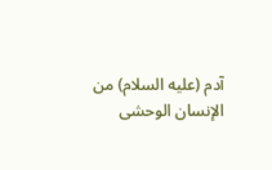آدم (عليه السلام) من الإنسان الوحشى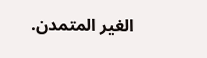الغير المتمدن.